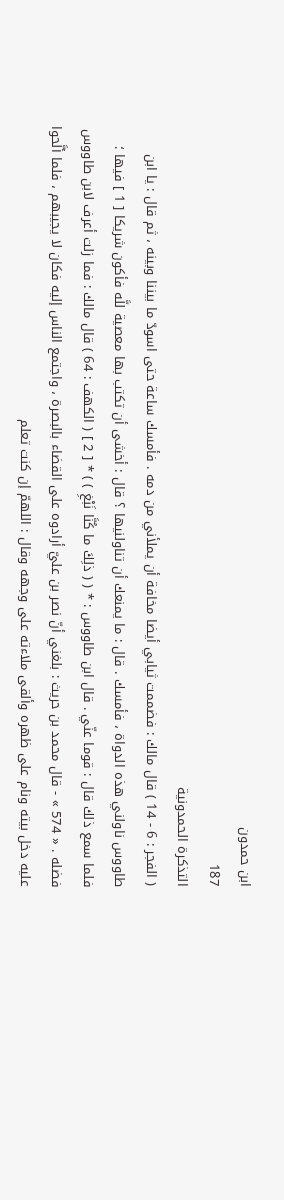ابن حمدون
187
التذكرة الحمدونية
( الفجر : 6 - 14 ) قال مالك : فضممت ثيابي أيضا مخافة أن يملأني من دمه . فأمسك ساعة حتى اسودّ ما بيننا وبينه ، ثم قال : يا ابن طاووس ناولني هذه الدواة ، فأمسك . قال : ما يمنعك أن تناولنيها ؟ قال : أخشى أن تكتب بها معصية للَّه فأكون شريكا [ 1 ] فيها ؛ فلما سمع ذلك قال : قوما عنّي . قال ابن طاووس : * ( ( ذلِكَ ما كُنَّا نَبْغِ ) ) * [ 2 ] ( الكهف : 64 ) قال مالك : فما زلت أعرف لابن طاووس فضله . « 574 » - قال محمد بن حريث : بلغني أنّ نصر بن عليّ أرادوه على القضاء بالبصرة ، واجتمع الناس إليه فكان لا يجيبهم ، فلما ألَّحوا عليه دخل بيته ونام على ظهره وألقى ملاءته على وجهه وقال : اللهمّ إن كنت تعلم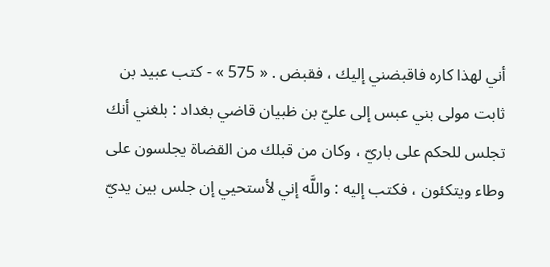أني لهذا كاره فاقبضني إليك ، فقبض . « 575 » - كتب عبيد بن ثابت مولى بني عبس إلى عليّ بن ظبيان قاضي بغداد : بلغني أنك تجلس للحكم على باريّ ، وكان من قبلك من القضاة يجلسون على وطاء ويتكئون ، فكتب إليه : واللَّه إني لأستحيي إن جلس بين يديّ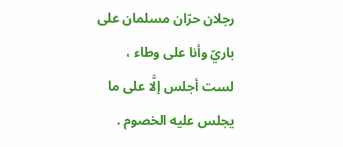رجلان حرّان مسلمان على باريّ وأنا على وطاء ، لست أجلس إلَّا على ما يجلس عليه الخصوم .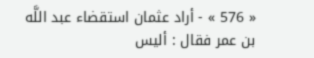« 576 » - أراد عثمان استقضاء عبد اللَّه بن عمر فقال : أليس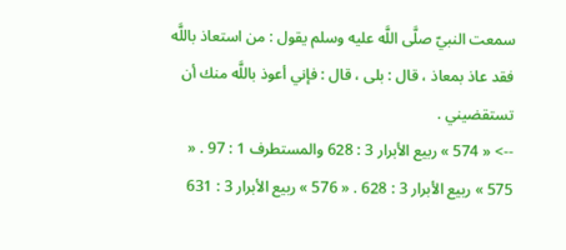سمعت النبيّ صلَّى اللَّه عليه وسلم يقول : من استعاذ باللَّه فقد عاذ بمعاذ ، قال : بلى ، قال : فإني أعوذ باللَّه منك أن تستقضيني .
--> « 574 » ربيع الأبرار 3 : 628 والمستطرف 1 : 97 . « 575 » ربيع الأبرار 3 : 628 . « 576 » ربيع الأبرار 3 : 631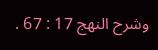وشرح النهج 17 : 67 .